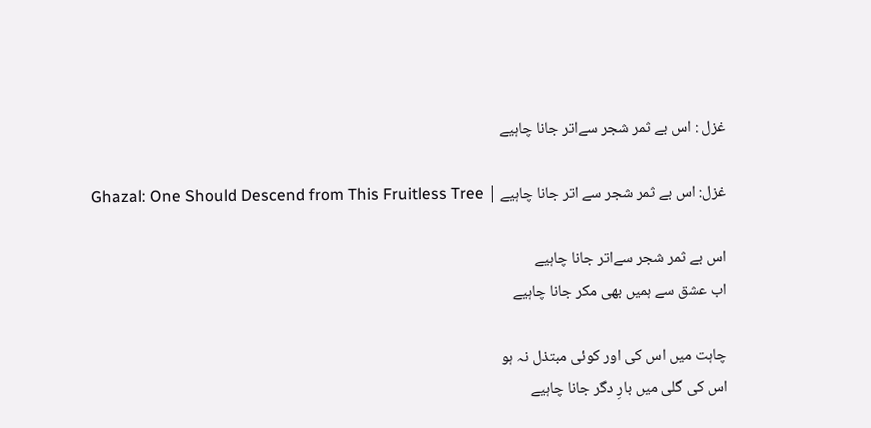غزل : اس بے ثمر شجر سےاتر جانا چاہیے

غزل: اس بے ثمر شجر سے اتر جانا چاہیے | Ghazal: One Should Descend from This Fruitless Tree

اس بے ثمر شجر سےاتر جانا چاہیے
اب عشق سے ہمیں بھی مکر جانا چاہیے

چاہت میں اس کی اور کوئی مبتذل نہ ہو
اس کی گلی میں بارِ دگر جانا چاہیے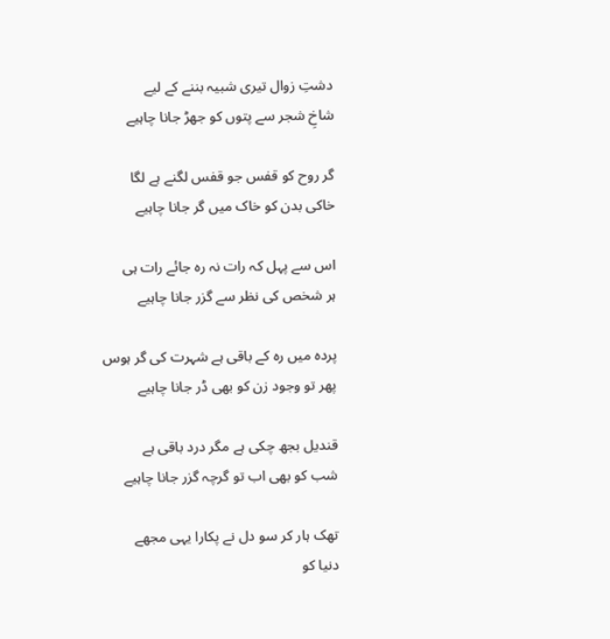دشتِ زوال تیری شبیہ بننے کے لیے
شاخِ شجر سے پتوں کو جھڑ جانا چاہیے

گر روح کو قفس جو قفس لگنے ہے لگا
خاکی بدن کو خاک میں گر جانا چاہیے

اس سے پہل کہ رات نہ رہ جائے رات ہی
ہر شخص کی نظر سے گزر جانا چاہیے

پردہ میں رہ کے باقی ہے شہرت کی گر ہوس
پھر تو وجود زن کو بھی ڈر جانا چاہیے

قندیل بجھ چکی ہے مگر درد باقی ہے
شب کو بھی اب تو گرچہ گزر جانا چاہیے

تھک ہار کر سو دل نے پکارا یہی مجھے
دنیا کو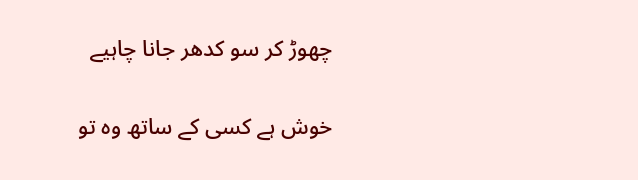چھوڑ کر سو کدھر جانا چاہیے

خوش ہے کسی کے ساتھ وہ تو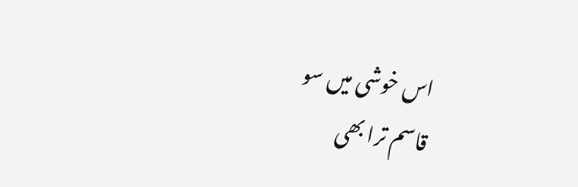اس خوشی میں سو
قاسم ترا بھی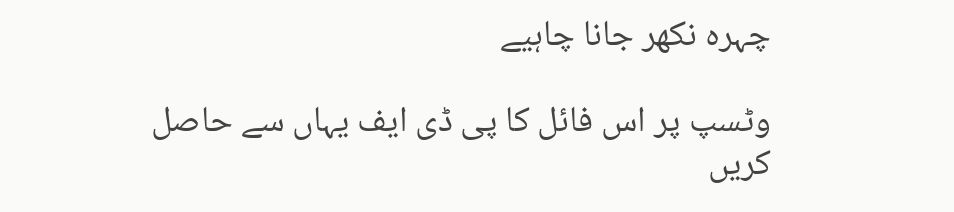چہرہ نکھر جانا چاہیے

وٹسپ پر اس فائل کا پی ڈی ایف یہاں سے حاصل کریں